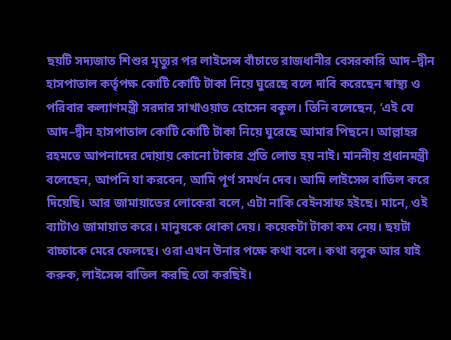ছয়টি সদ্যজাত শিশুর মৃত্যুর পর লাইসেন্স বাঁচাতে রাজধানীর বেসরকারি আদ–দ্বীন হাসপাতাল কর্তৃপক্ষ কোটি কোটি টাকা নিয়ে ঘুরেছে বলে দাবি করেছেন স্বাস্থ্য ও পরিবার কল্যাণমন্ত্রী সরদার সাখাওয়াত হোসেন বকুল। তিনি বলেছেন, ‘এই যে আদ–দ্বীন হাসপাতাল কোটি কোটি টাকা নিয়ে ঘুরেছে আমার পিছনে। আল্লাহর রহমতে আপনাদের দোয়ায় কোনো টাকার প্রতি লোভ হয় নাই। মাননীয় প্রধানমন্ত্রী বলেছেন, আপনি যা করবেন, আমি পূর্ণ সমর্থন দেব। আমি লাইসেন্স বাতিল করে দিয়েছি। আর জামায়াতের লোকেরা বলে, এটা নাকি বেইনসাফ হইছে। মানে, ওই ব্যাটাও জামায়াত করে। মানুষকে ধোকা দেয়। কয়েকটা টাকা কম নেয়। ছয়টা বাচ্চাকে মেরে ফেলছে। ওরা এখন উনার পক্ষে কথা বলে। কথা বলুক আর যাই করুক, লাইসেন্স বাতিল করছি তো করছিই।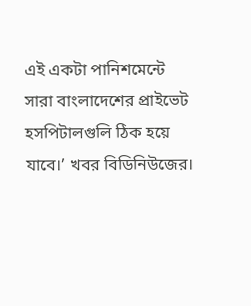এই একটা পানিশমেন্টে সারা বাংলাদেশের প্রাইভেট হসপিটালগুলি ঠিক হয়ে যাবে।’ খবর বিডিনিউজের।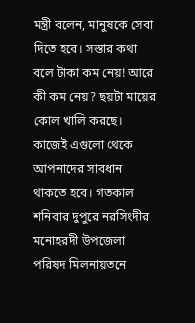মন্ত্রী বলেন, মানুষকে সেবা দিতে হবে। সস্তার কথা বলে টাকা কম নেয়! আরে কী কম নেয়? ছয়টা মায়ের কোল খালি করছে। কাজেই এগুলো থেকে আপনাদের সাবধান থাকতে হবে। গতকাল শনিবার দুপুরে নরসিংদীর মনোহরদী উপজেলা পরিষদ মিলনায়তনে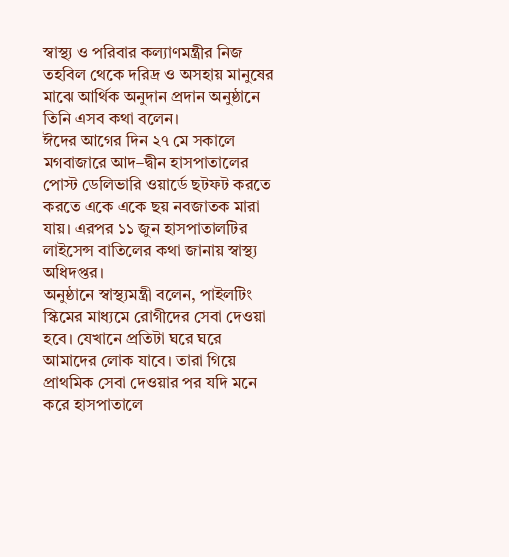স্বাস্থ্য ও পরিবার কল্যাণমন্ত্রীর নিজ তহবিল থেকে দরিদ্র ও অসহায় মানুষের মাঝে আর্থিক অনুদান প্রদান অনুষ্ঠানে তিনি এসব কথা বলেন।
ঈদের আগের দিন ২৭ মে সকালে মগবাজারে আদ–দ্বীন হাসপাতালের পোস্ট ডেলিভারি ওয়ার্ডে ছটফট করতে করতে একে একে ছয় নবজাতক মারা যায়। এরপর ১১ জুন হাসপাতালটির লাইসেন্স বাতিলের কথা জানায় স্বাস্থ্য অধিদপ্তর।
অনুষ্ঠানে স্বাস্থ্যমন্ত্রী বলেন, পাইলটিং স্কিমের মাধ্যমে রোগীদের সেবা দেওয়া হবে। যেখানে প্রতিটা ঘরে ঘরে আমাদের লোক যাবে। তারা গিয়ে প্রাথমিক সেবা দেওয়ার পর যদি মনে করে হাসপাতালে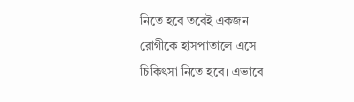নিতে হবে তবেই একজন রোগীকে হাসপাতালে এসে চিকিৎসা নিতে হবে। এভাবে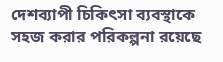দেশব্যাপী চিকিৎসা ব্যবস্থাকে সহজ করার পরিকল্পনা রয়েছে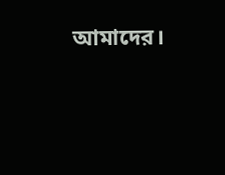আমাদের।